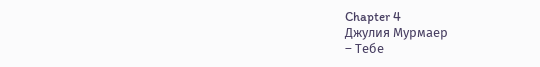Chapter 4
Джулия Мурмаер
– Тебе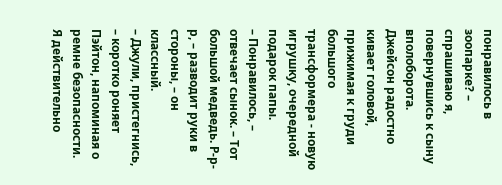понравилось в зоопарке? – спрашиваю я, повернувшись к сыну вполоборота.
Джейсон радостно кивает головой, прижимая к груди большого трансформера - новую игрушку, очередной подарок папы.
– Понравилось, – отвечает сынок. – Тот большой медведь. Р-р-р, – разводит руки в стороны, – он классный.
– Джули, пристегнись, – коротко роняет Пэйтон, напоминая о ремне безопасности.
Я действительно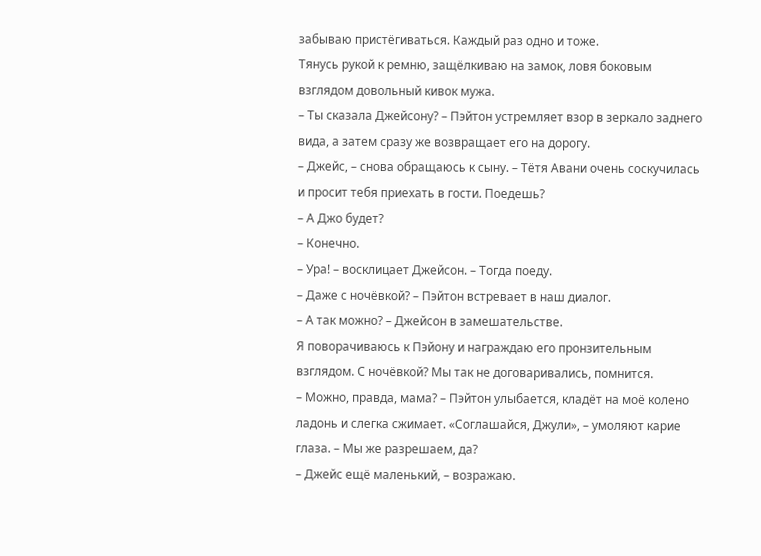забываю пристёгиваться. Каждый раз одно и тоже.
Тянусь рукой к ремню, защёлкиваю на замок, ловя боковым взглядом довольный кивок мужа.
– Ты сказала Джейсону? – Пэйтон устремляет взор в зеркало заднего вида, а затем сразу же возвращает его на дорогу.
– Джейс, – снова обращаюсь к сыну. – Тётя Авани очень соскучилась и просит тебя приехать в гости. Поедешь?
– А Джо будет?
– Конечно.
– Ура! – восклицает Джейсон. – Тогда поеду.
– Даже с ночёвкой? – Пэйтон встревает в наш диалог.
– А так можно? – Джейсон в замешательстве.
Я поворачиваюсь к Пэйону и награждаю его пронзительным взглядом. С ночёвкой? Мы так не договаривались, помнится.
– Можно, правда, мама? – Пэйтон улыбается, кладёт на моё колено ладонь и слегка сжимает. «Соглашайся, Джули», – умоляют карие глаза. – Мы же разрешаем, да?
– Джейс ещё маленький, – возражаю.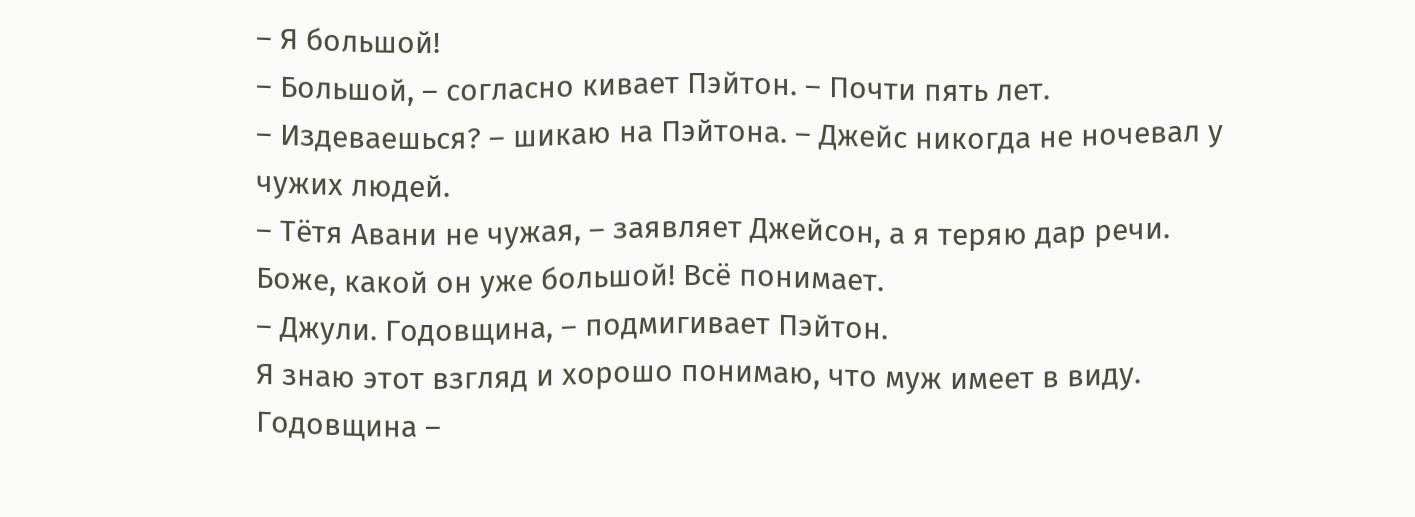– Я большой!
– Большой, – согласно кивает Пэйтон. – Почти пять лет.
– Издеваешься? – шикаю на Пэйтона. – Джейс никогда не ночевал у чужих людей.
– Тётя Авани не чужая, – заявляет Джейсон, а я теряю дар речи.
Боже, какой он уже большой! Всё понимает.
– Джули. Годовщина, – подмигивает Пэйтон.
Я знаю этот взгляд и хорошо понимаю, что муж имеет в виду. Годовщина –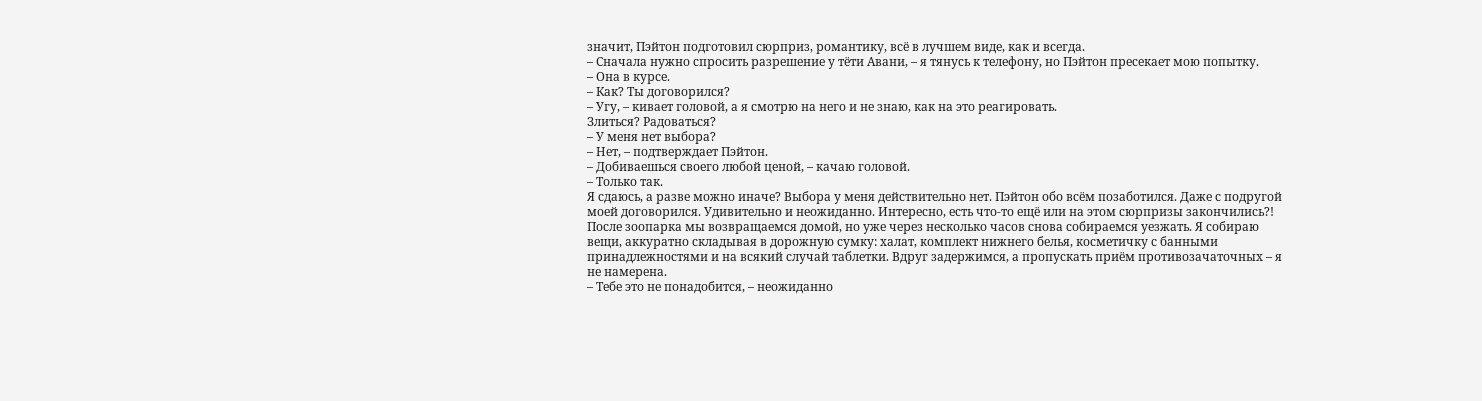значит, Пэйтон подготовил сюрприз, романтику, всё в лучшем виде, как и всегда.
– Сначала нужно спросить разрешение у тёти Авани, – я тянусь к телефону, но Пэйтон пресекает мою попытку.
– Она в курсе.
– Как? Ты договорился?
– Угу, – кивает головой, а я смотрю на него и не знаю, как на это реагировать.
Злиться? Радоваться?
– У меня нет выбора?
– Нет, – подтверждает Пэйтон.
– Добиваешься своего любой ценой, – качаю головой.
– Только так.
Я сдаюсь, а разве можно иначе? Выбора у меня действительно нет. Пэйтон обо всём позаботился. Даже с подругой моей договорился. Удивительно и неожиданно. Интересно, есть что-то ещё или на этом сюрпризы закончились?!
После зоопарка мы возвращаемся домой, но уже через несколько часов снова собираемся уезжать. Я собираю вещи, аккуратно складывая в дорожную сумку: халат, комплект нижнего белья, косметичку с банными принадлежностями и на всякий случай таблетки. Вдруг задержимся, а пропускать приём противозачаточных – я не намерена.
– Тебе это не понадобится, – неожиданно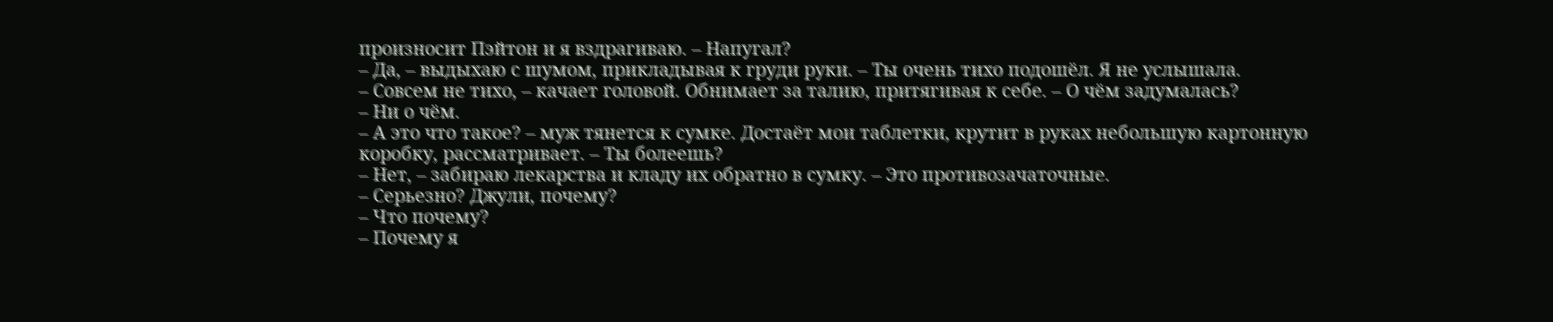произносит Пэйтон и я вздрагиваю. – Напугал?
– Да, – выдыхаю с шумом, прикладывая к груди руки. – Ты очень тихо подошёл. Я не услышала.
– Совсем не тихо, – качает головой. Обнимает за талию, притягивая к себе. – О чём задумалась?
– Ни о чём.
– А это что такое? – муж тянется к сумке. Достаёт мои таблетки, крутит в руках небольшую картонную коробку, рассматривает. – Ты болеешь?
– Нет, – забираю лекарства и кладу их обратно в сумку. – Это противозачаточные.
– Серьезно? Джули, почему?
– Что почему?
– Почему я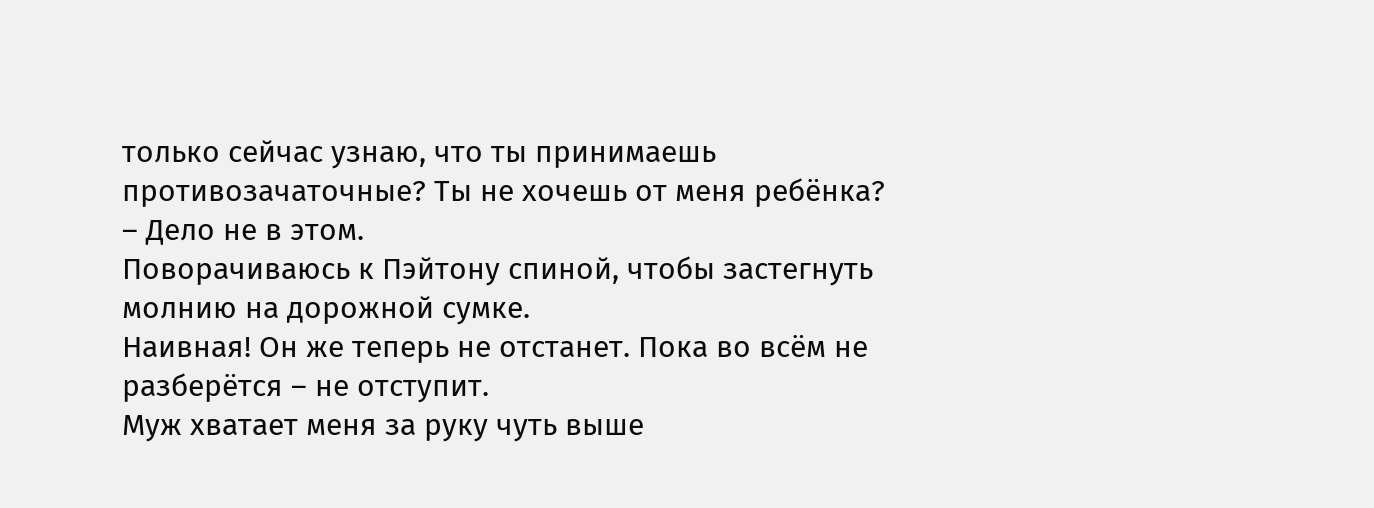только сейчас узнаю, что ты принимаешь противозачаточные? Ты не хочешь от меня ребёнка?
– Дело не в этом.
Поворачиваюсь к Пэйтону спиной, чтобы застегнуть молнию на дорожной сумке.
Наивная! Он же теперь не отстанет. Пока во всём не разберётся – не отступит.
Муж хватает меня за руку чуть выше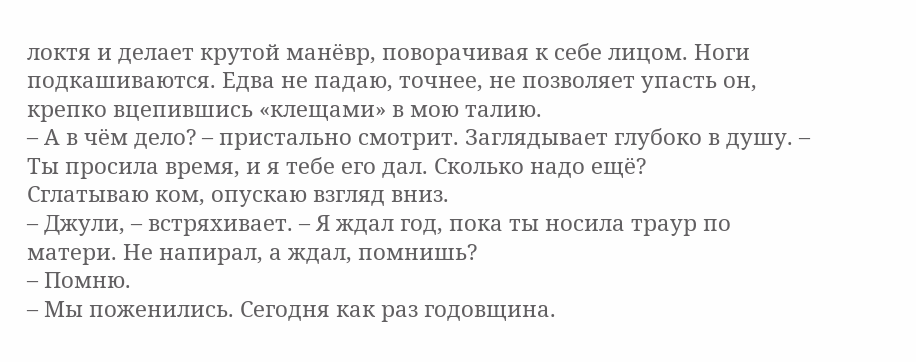локтя и делает крутой манёвр, поворачивая к себе лицом. Ноги подкашиваются. Едва не падаю, точнее, не позволяет упасть он, крепко вцепившись «клещами» в мою талию.
– А в чём дело? – пристально смотрит. Заглядывает глубоко в душу. – Ты просила время, и я тебе его дал. Сколько надо ещё?
Сглатываю ком, опускаю взгляд вниз.
– Джули, – встряхивает. – Я ждал год, пока ты носила траур по матери. Не напирал, а ждал, помнишь?
– Помню.
– Мы поженились. Сегодня как раз годовщина.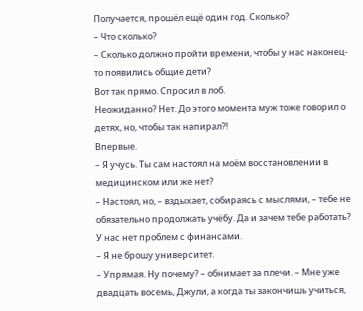Получается, прошёл ещё один год. Сколько?
– Что сколько?
– Сколько должно пройти времени, чтобы у нас наконец-то появились общие дети?
Вот так прямо. Спросил в лоб.
Неожиданно? Нет. До этого момента муж тоже говорил о детях, но, чтобы так напирал?!
Впервые.
– Я учусь. Ты сам настоял на моём восстановлении в медицинском или же нет?
– Настоял, но, – вздыхает, собираясь с мыслями, – тебе не обязательно продолжать учёбу. Да и зачем тебе работать? У нас нет проблем с финансами.
– Я не брошу университет.
– Упрямая. Ну почему? – обнимает за плечи. – Мне уже двадцать восемь, Джули, а когда ты закончишь учиться,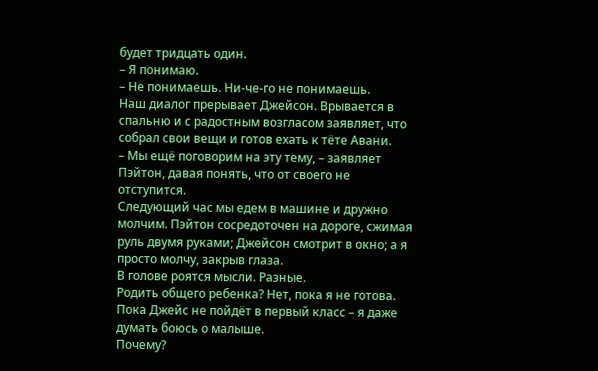будет тридцать один.
– Я понимаю.
– Не понимаешь. Ни-че-го не понимаешь.
Наш диалог прерывает Джейсон. Врывается в спальню и с радостным возгласом заявляет, что собрал свои вещи и готов ехать к тёте Авани.
– Мы ещё поговорим на эту тему, – заявляет Пэйтон, давая понять, что от своего не отступится.
Следующий час мы едем в машине и дружно молчим. Пэйтон сосредоточен на дороге, сжимая руль двумя руками; Джейсон смотрит в окно; а я просто молчу, закрыв глаза.
В голове роятся мысли. Разные.
Родить общего ребенка? Нет, пока я не готова. Пока Джейс не пойдёт в первый класс – я даже думать боюсь о малыше.
Почему?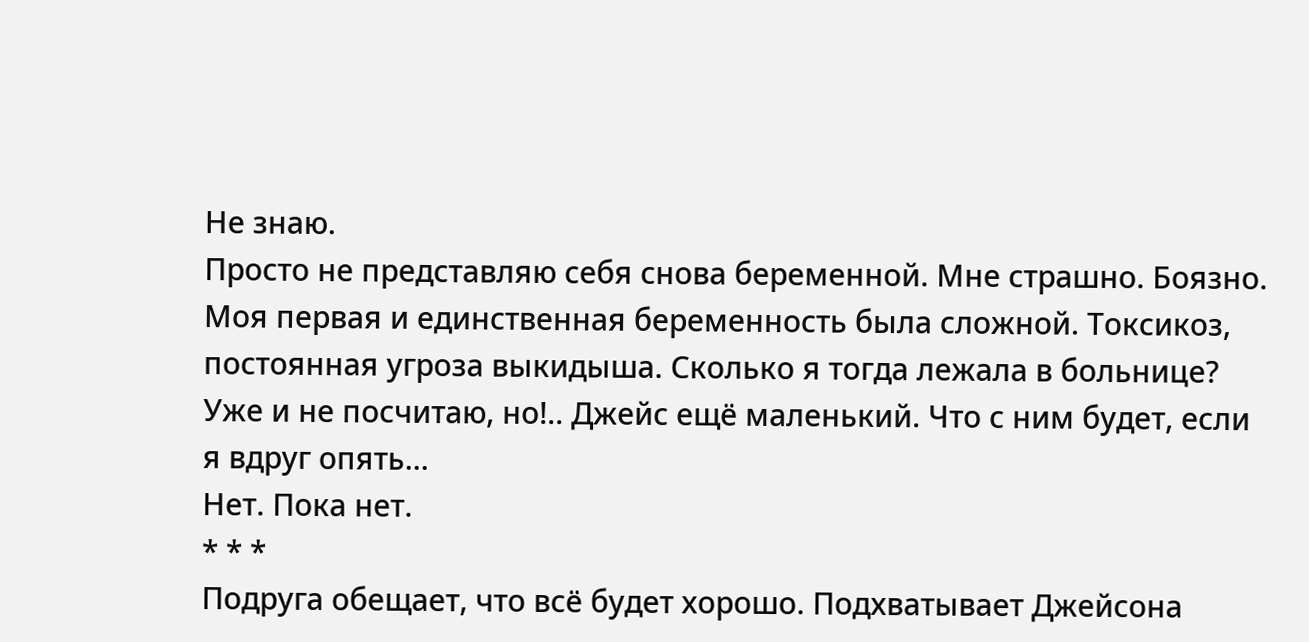Не знаю.
Просто не представляю себя снова беременной. Мне страшно. Боязно. Моя первая и единственная беременность была сложной. Токсикоз, постоянная угроза выкидыша. Сколько я тогда лежала в больнице? Уже и не посчитаю, но!.. Джейс ещё маленький. Что с ним будет, если я вдруг опять...
Нет. Пока нет.
* * *
Подруга обещает, что всё будет хорошо. Подхватывает Джейсона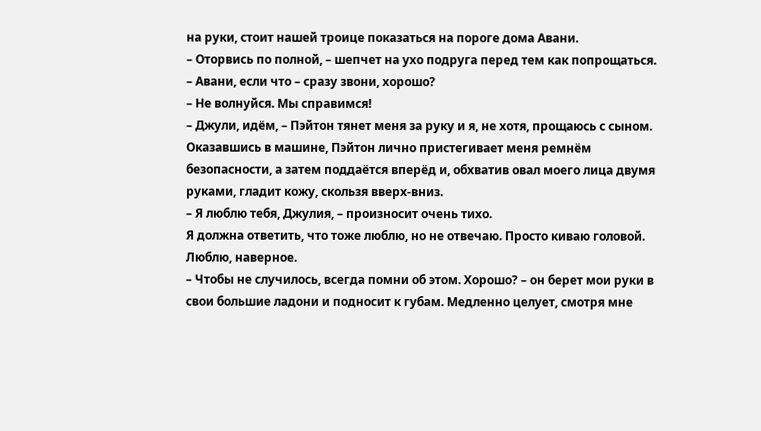на руки, стоит нашей троице показаться на пороге дома Авани.
– Оторвись по полной, – шепчет на ухо подруга перед тем как попрощаться.
– Авани, если что – сразу звони, хорошо?
– Не волнуйся. Мы справимся!
– Джули, идём, – Пэйтон тянет меня за руку и я, не хотя, прощаюсь с сыном.
Оказавшись в машине, Пэйтон лично пристегивает меня ремнём безопасности, а затем поддаётся вперёд и, обхватив овал моего лица двумя руками, гладит кожу, скользя вверх-вниз.
– Я люблю тебя, Джулия, – произносит очень тихо.
Я должна ответить, что тоже люблю, но не отвечаю. Просто киваю головой.
Люблю, наверное.
– Чтобы не случилось, всегда помни об этом. Хорошо? – он берет мои руки в свои большие ладони и подносит к губам. Медленно целует, смотря мне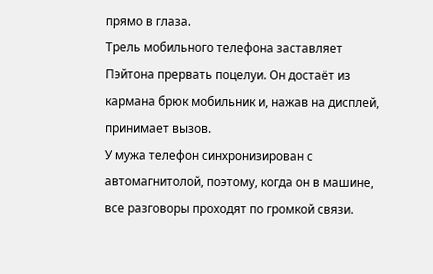прямо в глаза.
Трель мобильного телефона заставляет Пэйтона прервать поцелуи. Он достаёт из кармана брюк мобильник и, нажав на дисплей, принимает вызов.
У мужа телефон синхронизирован с автомагнитолой, поэтому, когда он в машине, все разговоры проходят по громкой связи.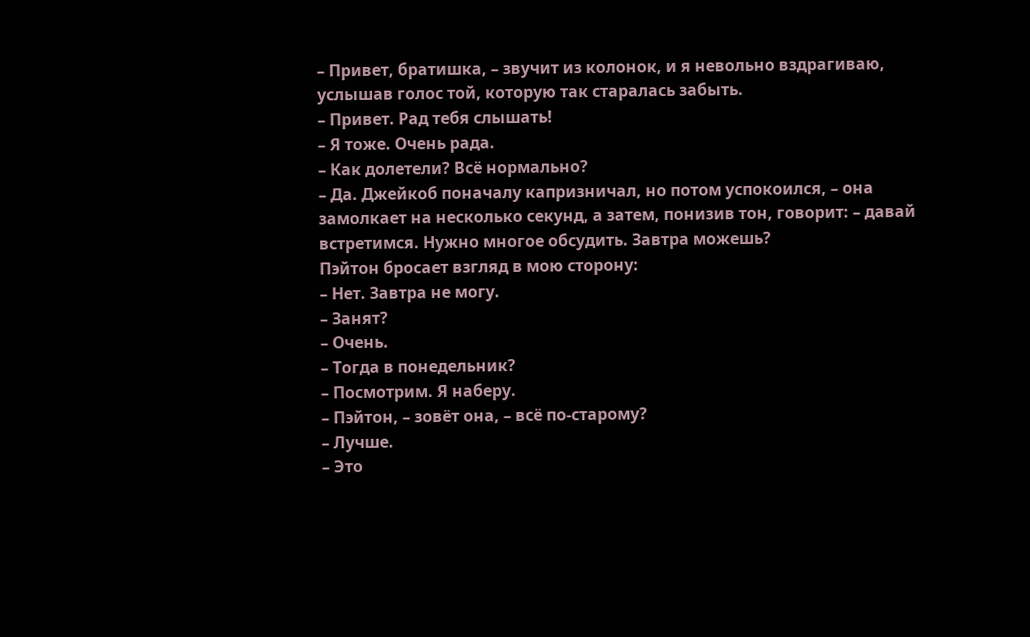– Привет, братишка, – звучит из колонок, и я невольно вздрагиваю, услышав голос той, которую так старалась забыть.
– Привет. Рад тебя слышать!
– Я тоже. Очень рада.
– Как долетели? Всё нормально?
– Да. Джейкоб поначалу капризничал, но потом успокоился, – она замолкает на несколько секунд, а затем, понизив тон, говорит: – давай встретимся. Нужно многое обсудить. Завтра можешь?
Пэйтон бросает взгляд в мою сторону:
– Нет. Завтра не могу.
– Занят?
– Очень.
– Тогда в понедельник?
– Посмотрим. Я наберу.
– Пэйтон, – зовёт она, – всё по-старому?
– Лучше.
– Это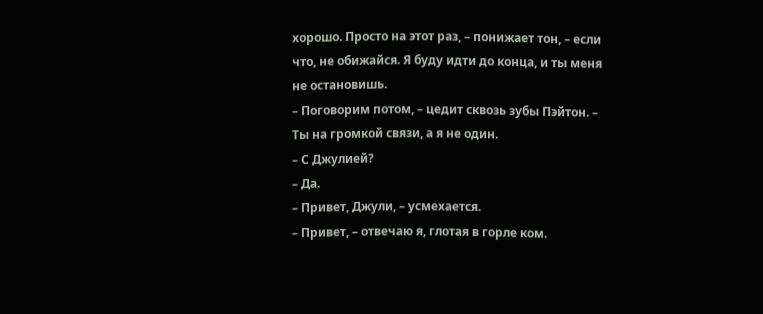хорошо. Просто на этот раз, – понижает тон, – если что, не обижайся. Я буду идти до конца, и ты меня не остановишь.
– Поговорим потом, – цедит сквозь зубы Пэйтон. – Ты на громкой связи, а я не один.
– С Джулией?
– Да.
– Привет, Джули, – усмехается.
– Привет, – отвечаю я, глотая в горле ком.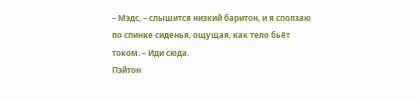– Мэдс, – слышится низкий баритон, и я сползаю по спинке сиденья, ощущая, как тело бьёт током. – Иди сюда.
Пэйтон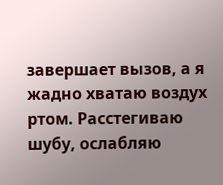завершает вызов, а я жадно хватаю воздух ртом. Расстегиваю шубу, ослабляю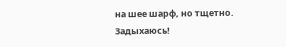на шее шарф, но тщетно.
Задыхаюсь!